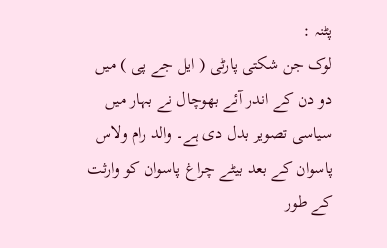پٹنہ :
لوک جن شکتی پارٹی ( ایل جے پی ) میں دو دن کے اندر آئے بھوچال نے بہار میں سیاسی تصویر بدل دی ہے۔ والد رام ولاس پاسوان کے بعد بیٹے چراغ پاسوان کو وارثت کے طور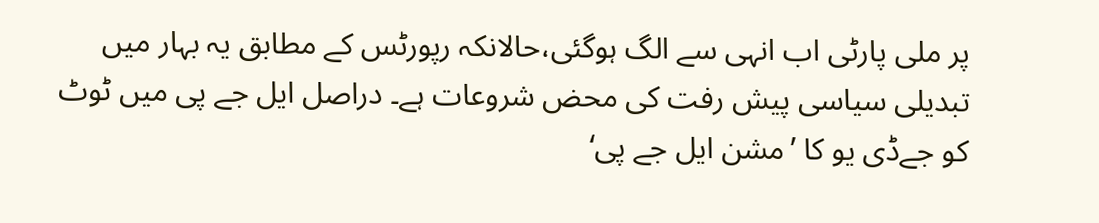پر ملی پارٹی اب انہی سے الگ ہوگئی،حالانکہ رپورٹس کے مطابق یہ بہار میں تبدیلی سیاسی پیش رفت کی محض شروعات ہے۔ دراصل ایل جے پی میں ٹوٹ کو جےڈی یو کا ’مشن ایل جے پی‘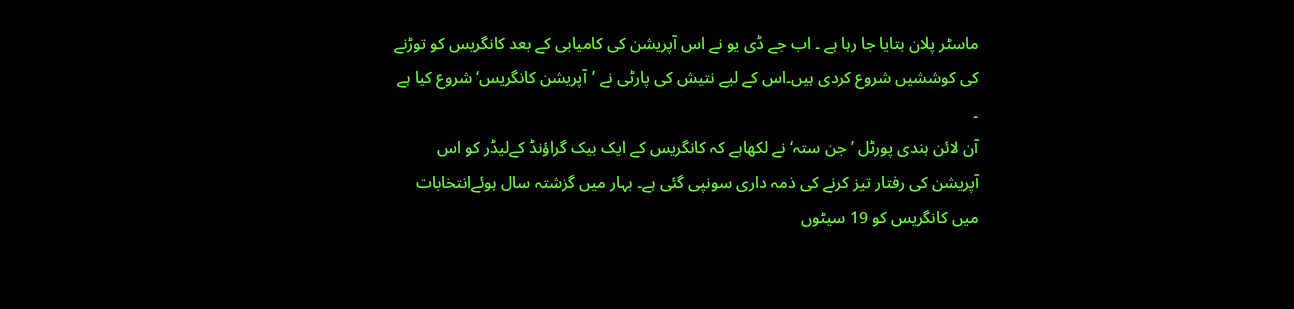ماسٹر پلان بتایا جا رہا ہے ۔ اب جے ڈی یو نے اس آپریشن کی کامیابی کے بعد کانگریس کو توڑنے کی کوششیں شروع کردی ہیں۔اس کے لیے نتیش کی پارٹی نے ’آپریشن کانگریس‘شروع کیا ہے ۔
آن لائن ہندی پورٹل ’ جن ستہ‘ نے لکھاہے کہ کانگریس کے ایک بیک گراؤنڈ کےلیڈر کو اس آپریشن کی رفتار تیز کرنے کی ذمہ داری سونپی گئی ہے۔ بہار میں گزشتہ سال ہوئےانتخابات میں کانگریس کو 19 سیٹوں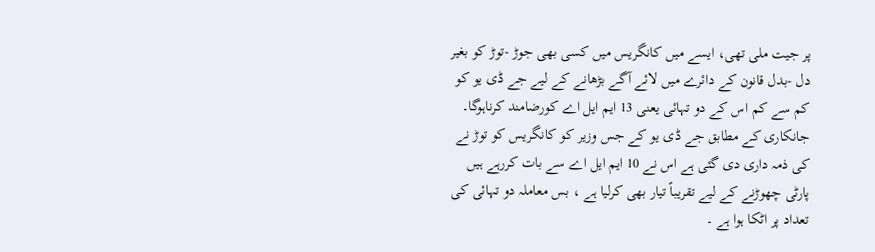پر جیت ملی تھی، ایسے میں کانگریس میں کسی بھی جوڑ -توڑ کو بغیر دل -بدل قانون کے دائرے میں لائے آگے بڑھانے کے لیے جے ڈی یو کو کم سے کم اس کے دو تہائی یعنی 13 ایم ایل اے کورضامند کرناہوگا۔ جانکاری کے مطابق جے ڈی یو کے جس وزیر کو کانگریس کو توڑ نے کی ذمہ داری دی گئی ہے اس نے 10 ایم ایل اے سے بات کررہے ہیں پارٹی چھوڑنے کے لیے تقریباً تیار بھی کرلیا ہے ، بس معاملہ دو تہائی کی تعداد پر اٹکا ہوا ہے ۔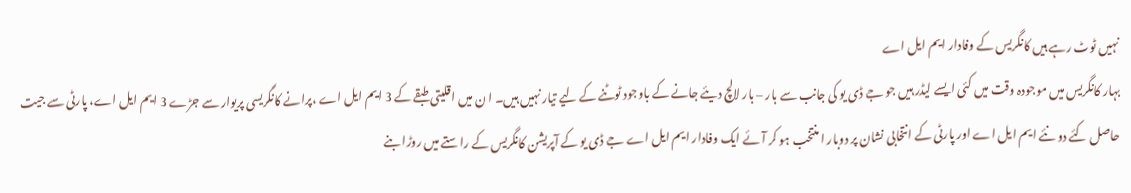نہیں ٹوٹ رہے ہیں کانگریس کے وفادار ایم ایل اے
بہار کانگریس میں موجودہ وقت میں کئی ایسے لیڈر ہیں جو جے ڈی یو کی جانب سے بار – بار لالچ دیئے جانے کے باوجود ٹوٹنے کے لیے تیار نہیں ہیں۔ ا ن میں اقلیتی طبقے کے 3 ایم ایل اے ،پرانے کانگریسی پریوار سے جڑے 3 ایم ایل اے، پارٹی سے جیت حاصل کئے دو نئے ایم ایل اے اور پارٹی کے انتخابی نشان پر دوبار ا منتخب ہو کر آئے ایک وفادار ایم ایل اے جے ڈی یو کے آپریشن کانگریس کے راستے میں روڑا بنے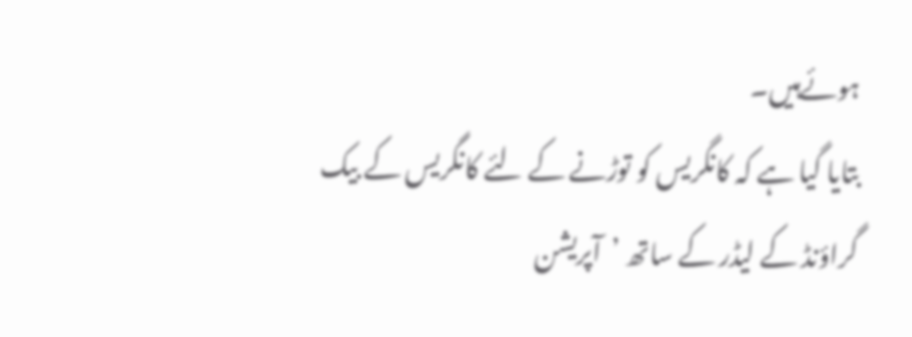ہوئےہیں۔
بتایا گیا ہے کہ کانگریس کو توڑنے کے لئے کانگریس کے بیک گراؤنڈ کے لیڈر کے ساتھ ’آپریشن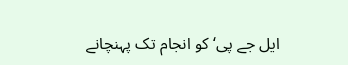ایل جے پی‘ کو انجام تک پہنچانے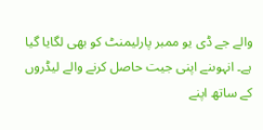والے جے ڈی یو ممبر پارلیمنٹ کو بھی لگایا گیا ہے۔ انہوںنے اپنی جیت حاصل کرنے والے لیڈروں کے ساتھ اپنے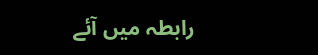رابطہ میں آئے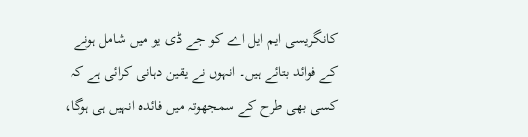کانگریسی ایم ایل اے کو جے ڈی یو میں شامل ہونے کے فوائد بتائے ہیں۔ انہوں نے یقین دہانی کرائی ہے کہ کسی بھی طرح کے سمجھوتہ میں فائدہ انہیں ہی ہوگا،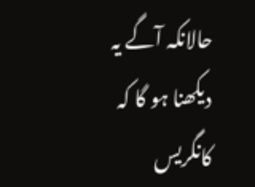حالانکہ آگے یہ دیکھنا ہو گا کہ کانگریس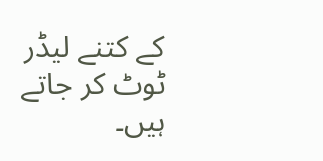کے کتنے لیڈر ٹوٹ کر جاتے ہیں۔